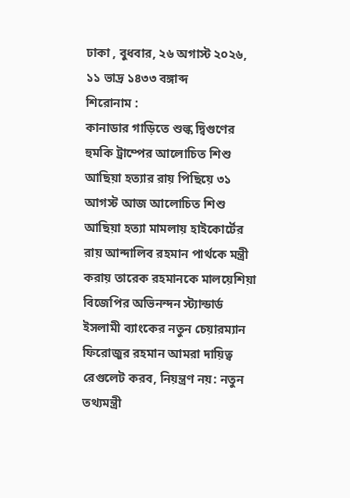ঢাকা , বুধবার, ২৬ অগাস্ট ২০২৬, ১১ ভাদ্র ১৪৩৩ বঙ্গাব্দ
শিরোনাম :
কানাডার গাড়িতে শুল্ক দ্বিগুণের হুমকি ট্রাম্পের আলোচিত শিশু আছিয়া হত্যার রায় পিছিয়ে ৩১ আগস্ট আজ আলোচিত শিশু আছিয়া হত্যা মামলায় হাইকোর্টের রায় আন্দালিব রহমান পার্থকে মন্ত্রী করায় তারেক রহমানকে মালয়েশিয়া বিজেপির অভিনন্দন স্ট্যান্ডার্ড ইসলামী ব্যাংকের নতুন চেয়ারম্যান ফিরোজুর রহমান আমরা দায়িত্ব রেগুলেট করব, নিয়ন্ত্রণ নয়: নতুন তথ্যমন্ত্রী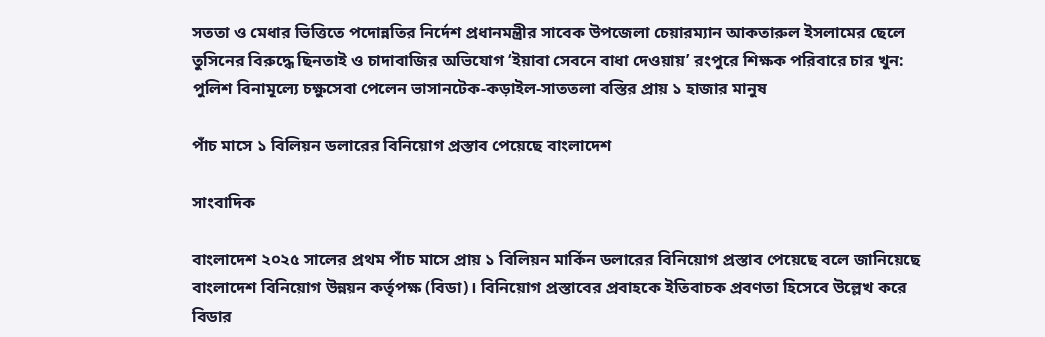সততা ও মেধার ভিত্তিতে পদোন্নতির নির্দেশ প্রধানমন্ত্রীর সাবেক উপজেলা চেয়ারম্যান আকতারুল ইসলামের ছেলে তুসিনের বিরুদ্ধে ছিনতাই ও চাদাবাজির অভিযোগ ‘ইয়াবা সেবনে বাধা দেওয়ায়’ রংপুরে শিক্ষক পরিবারে চার খুন: পুলিশ বিনামূল্যে চক্ষুসেবা পেলেন ভাসানটেক-কড়াইল-সাততলা বস্তির প্রায় ১ হাজার মানুষ

পাঁচ মাসে ১ বিলিয়ন ডলারের বিনিয়োগ প্রস্তাব পেয়েছে বাংলাদেশ

সাংবাদিক

বাংলাদেশ ২০২৫ সালের প্রথম পাঁচ মাসে প্রায় ১ বিলিয়ন মার্কিন ডলারের বিনিয়োগ প্রস্তাব পেয়েছে বলে জানিয়েছে বাংলাদেশ বিনিয়োগ উন্নয়ন কর্তৃপক্ষ (বিডা)। বিনিয়োগ প্রস্তাবের প্রবাহকে ইতিবাচক প্রবণতা হিসেবে উল্লেখ করে বিডার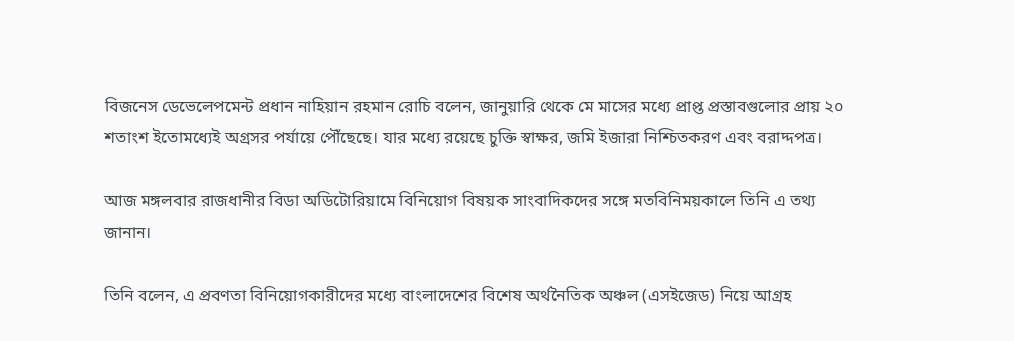বিজনেস ডেভেলেপমেন্ট প্রধান নাহিয়ান রহমান রোচি বলেন, জানুয়ারি থেকে মে মাসের মধ্যে প্রাপ্ত প্রস্তাবগুলোর প্রায় ২০ শতাংশ ইতোমধ্যেই অগ্রসর পর্যায়ে পৌঁছেছে। যার মধ্যে রয়েছে চুক্তি স্বাক্ষর, জমি ইজারা নিশ্চিতকরণ এবং বরাদ্দপত্র।

আজ মঙ্গলবার রাজধানীর বিডা অডিটোরিয়ামে বিনিয়োগ বিষয়ক সাংবাদিকদের সঙ্গে মতবিনিময়কালে তিনি এ তথ্য জানান।

তিনি বলেন, এ প্রবণতা বিনিয়োগকারীদের মধ্যে বাংলাদেশের বিশেষ অর্থনৈতিক অঞ্চল (এসইজেড) নিয়ে আগ্রহ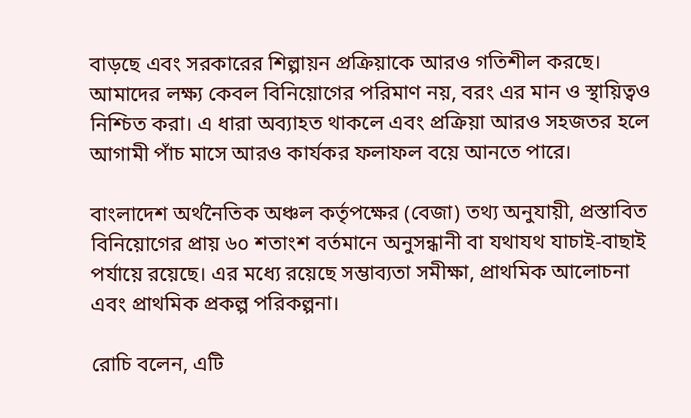বাড়ছে এবং সরকারের শিল্পায়ন প্রক্রিয়াকে আরও গতিশীল করছে। আমাদের লক্ষ্য কেবল বিনিয়োগের পরিমাণ নয়, বরং এর মান ও স্থায়িত্বও নিশ্চিত করা। এ ধারা অব্যাহত থাকলে এবং প্রক্রিয়া আরও সহজতর হলে আগামী পাঁচ মাসে আরও কার্যকর ফলাফল বয়ে আনতে পারে।

বাংলাদেশ অর্থনৈতিক অঞ্চল কর্তৃপক্ষের (বেজা) তথ্য অনুযায়ী, প্রস্তাবিত বিনিয়োগের প্রায় ৬০ শতাংশ বর্তমানে অনুসন্ধানী বা যথাযথ যাচাই-বাছাই পর্যায়ে রয়েছে। এর মধ্যে রয়েছে সম্ভাব্যতা সমীক্ষা, প্রাথমিক আলোচনা এবং প্রাথমিক প্রকল্প পরিকল্পনা।

রোচি বলেন, এটি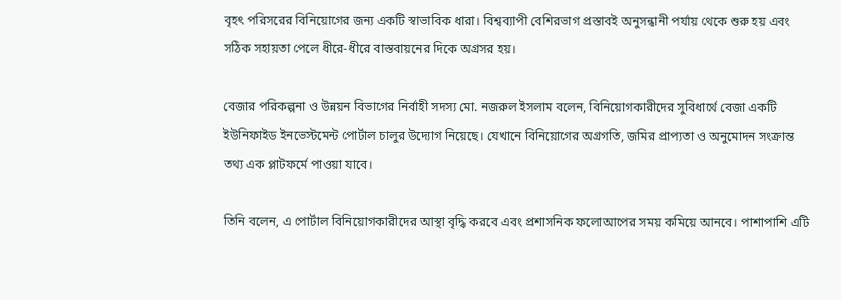বৃহৎ পরিসরের বিনিয়োগের জন্য একটি স্বাভাবিক ধারা। বিশ্বব্যাপী বেশিরভাগ প্রস্তাবই অনুসন্ধানী পর্যায় থেকে শুরু হয় এবং সঠিক সহায়তা পেলে ধীরে-ধীরে বাস্তবায়নের দিকে অগ্রসর হয়।

বেজার পরিকল্পনা ও উন্নয়ন বিভাগের নির্বাহী সদস্য মো. নজরুল ইসলাম বলেন, বিনিয়োগকারীদের সুবিধার্থে বেজা একটি ইউনিফাইড ইনভেস্টমেন্ট পোর্টাল চালুর উদ্যোগ নিয়েছে। যেখানে বিনিয়োগের অগ্রগতি, জমির প্রাপ্যতা ও অনুমোদন সংক্রান্ত তথ্য এক প্লাটফর্মে পাওয়া যাবে।

তিনি বলেন, এ পোর্টাল বিনিয়োগকারীদের আস্থা বৃদ্ধি করবে এবং প্রশাসনিক ফলোআপের সময় কমিয়ে আনবে। পাশাপাশি এটি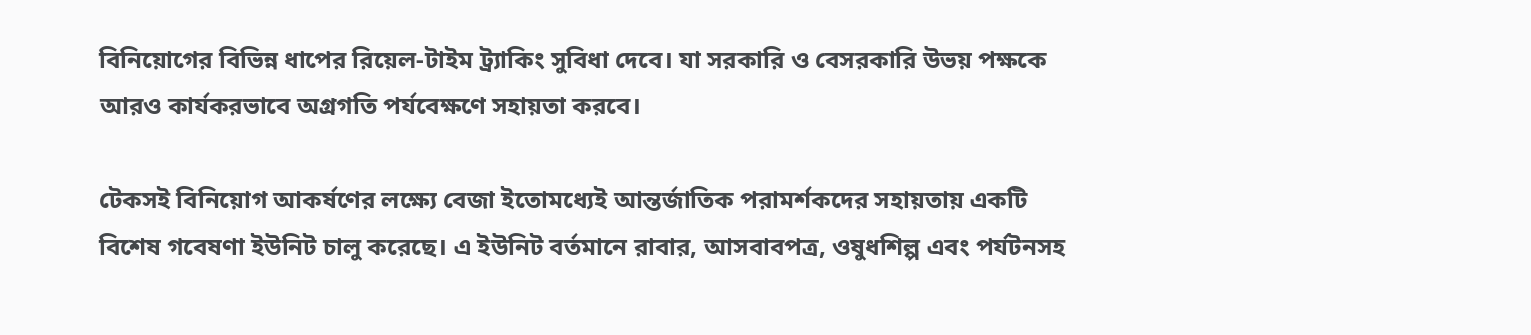বিনিয়োগের বিভিন্ন ধাপের রিয়েল-টাইম ট্র্যাকিং সুবিধা দেবে। যা সরকারি ও বেসরকারি উভয় পক্ষকে আরও কার্যকরভাবে অগ্রগতি পর্যবেক্ষণে সহায়তা করবে।

টেকসই বিনিয়োগ আকর্ষণের লক্ষ্যে বেজা ইতোমধ্যেই আন্তর্জাতিক পরামর্শকদের সহায়তায় একটি বিশেষ গবেষণা ইউনিট চালু করেছে। এ ইউনিট বর্তমানে রাবার, আসবাবপত্র, ওষুধশিল্প এবং পর্যটনসহ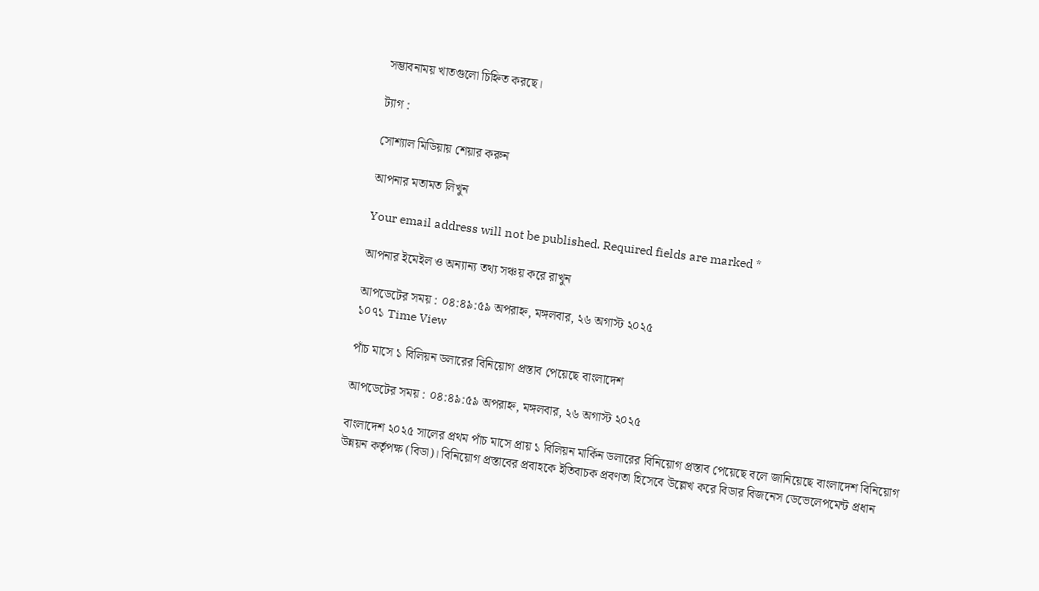সম্ভাবনাময় খাতগুলো চিহ্নিত করছে।

ট্যাগ :

সোশ্যাল মিডিয়ায় শেয়ার করুন

আপনার মতামত লিখুন

Your email address will not be published. Required fields are marked *

আপনার ইমেইল ও অন্যান্য তথ্য সঞ্চয় করে রাখুন

আপডেটের সময় : ০৪:৪৯:৫৯ অপরাহ্ন, মঙ্গলবার, ২৬ অগাস্ট ২০২৫
১০৭১ Time View

পাঁচ মাসে ১ বিলিয়ন ডলারের বিনিয়োগ প্রস্তাব পেয়েছে বাংলাদেশ

আপডেটের সময় : ০৪:৪৯:৫৯ অপরাহ্ন, মঙ্গলবার, ২৬ অগাস্ট ২০২৫

বাংলাদেশ ২০২৫ সালের প্রথম পাঁচ মাসে প্রায় ১ বিলিয়ন মার্কিন ডলারের বিনিয়োগ প্রস্তাব পেয়েছে বলে জানিয়েছে বাংলাদেশ বিনিয়োগ উন্নয়ন কর্তৃপক্ষ (বিডা)। বিনিয়োগ প্রস্তাবের প্রবাহকে ইতিবাচক প্রবণতা হিসেবে উল্লেখ করে বিডার বিজনেস ডেভেলেপমেন্ট প্রধান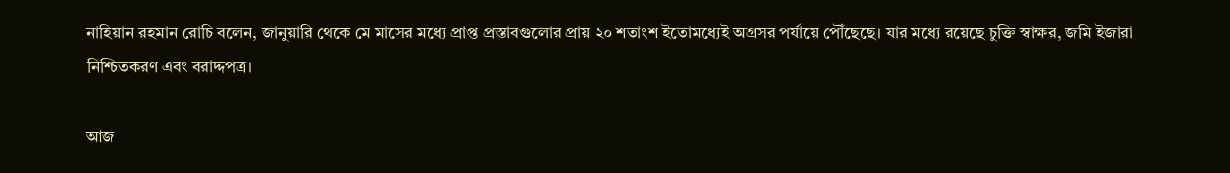নাহিয়ান রহমান রোচি বলেন, জানুয়ারি থেকে মে মাসের মধ্যে প্রাপ্ত প্রস্তাবগুলোর প্রায় ২০ শতাংশ ইতোমধ্যেই অগ্রসর পর্যায়ে পৌঁছেছে। যার মধ্যে রয়েছে চুক্তি স্বাক্ষর, জমি ইজারা নিশ্চিতকরণ এবং বরাদ্দপত্র।

আজ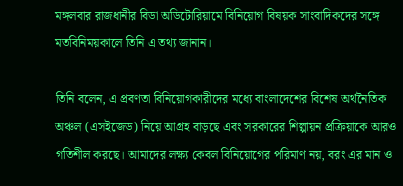মঙ্গলবার রাজধানীর বিডা অডিটোরিয়ামে বিনিয়োগ বিষয়ক সাংবাদিকদের সঙ্গে মতবিনিময়কালে তিনি এ তথ্য জানান।

তিনি বলেন, এ প্রবণতা বিনিয়োগকারীদের মধ্যে বাংলাদেশের বিশেষ অর্থনৈতিক অঞ্চল (এসইজেড) নিয়ে আগ্রহ বাড়ছে এবং সরকারের শিল্পায়ন প্রক্রিয়াকে আরও গতিশীল করছে। আমাদের লক্ষ্য কেবল বিনিয়োগের পরিমাণ নয়, বরং এর মান ও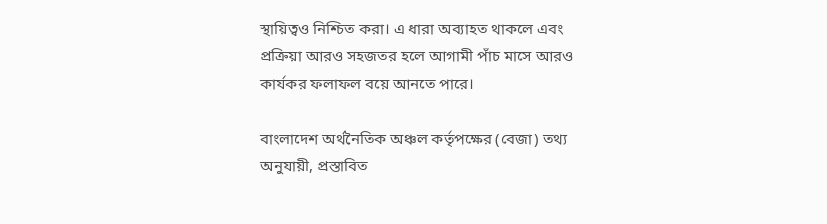স্থায়িত্বও নিশ্চিত করা। এ ধারা অব্যাহত থাকলে এবং প্রক্রিয়া আরও সহজতর হলে আগামী পাঁচ মাসে আরও কার্যকর ফলাফল বয়ে আনতে পারে।

বাংলাদেশ অর্থনৈতিক অঞ্চল কর্তৃপক্ষের (বেজা) তথ্য অনুযায়ী, প্রস্তাবিত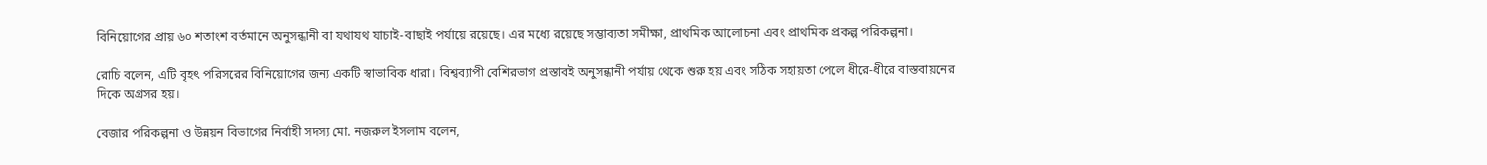বিনিয়োগের প্রায় ৬০ শতাংশ বর্তমানে অনুসন্ধানী বা যথাযথ যাচাই-বাছাই পর্যায়ে রয়েছে। এর মধ্যে রয়েছে সম্ভাব্যতা সমীক্ষা, প্রাথমিক আলোচনা এবং প্রাথমিক প্রকল্প পরিকল্পনা।

রোচি বলেন, এটি বৃহৎ পরিসরের বিনিয়োগের জন্য একটি স্বাভাবিক ধারা। বিশ্বব্যাপী বেশিরভাগ প্রস্তাবই অনুসন্ধানী পর্যায় থেকে শুরু হয় এবং সঠিক সহায়তা পেলে ধীরে-ধীরে বাস্তবায়নের দিকে অগ্রসর হয়।

বেজার পরিকল্পনা ও উন্নয়ন বিভাগের নির্বাহী সদস্য মো. নজরুল ইসলাম বলেন,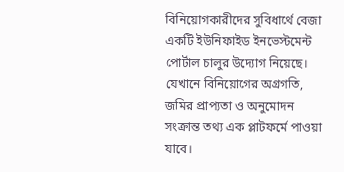বিনিয়োগকারীদের সুবিধার্থে বেজা একটি ইউনিফাইড ইনভেস্টমেন্ট পোর্টাল চালুর উদ্যোগ নিয়েছে। যেখানে বিনিয়োগের অগ্রগতি, জমির প্রাপ্যতা ও অনুমোদন সংক্রান্ত তথ্য এক প্লাটফর্মে পাওয়া যাবে।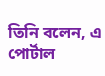তিনি বলেন, এ পোর্টাল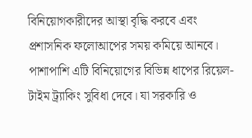বিনিয়োগকারীদের আস্থা বৃদ্ধি করবে এবং প্রশাসনিক ফলোআপের সময় কমিয়ে আনবে। পাশাপাশি এটি বিনিয়োগের বিভিন্ন ধাপের রিয়েল-টাইম ট্র্যাকিং সুবিধা দেবে। যা সরকারি ও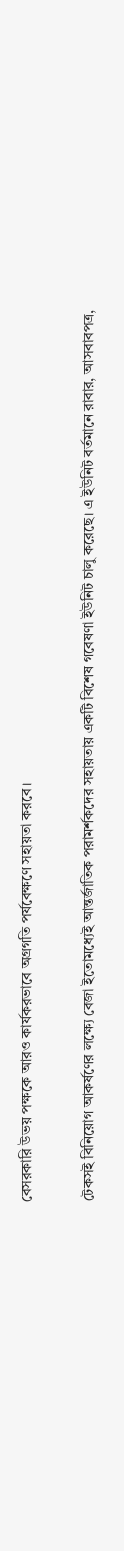বেসরকারি উভয় পক্ষকে আরও কার্যকরভাবে অগ্রগতি পর্যবেক্ষণে সহায়তা করবে।

টেকসই বিনিয়োগ আকর্ষণের লক্ষ্যে বেজা ইতোমধ্যেই আন্তর্জাতিক পরামর্শকদের সহায়তায় একটি বিশেষ গবেষণা ইউনিট চালু করেছে। এ ইউনিট বর্তমানে রাবার, আসবাবপত্র,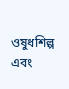ওষুধশিল্প এবং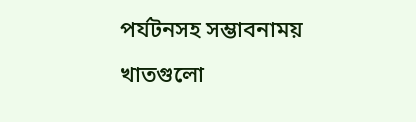পর্যটনসহ সম্ভাবনাময় খাতগুলো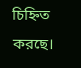চিহ্নিত করছে।